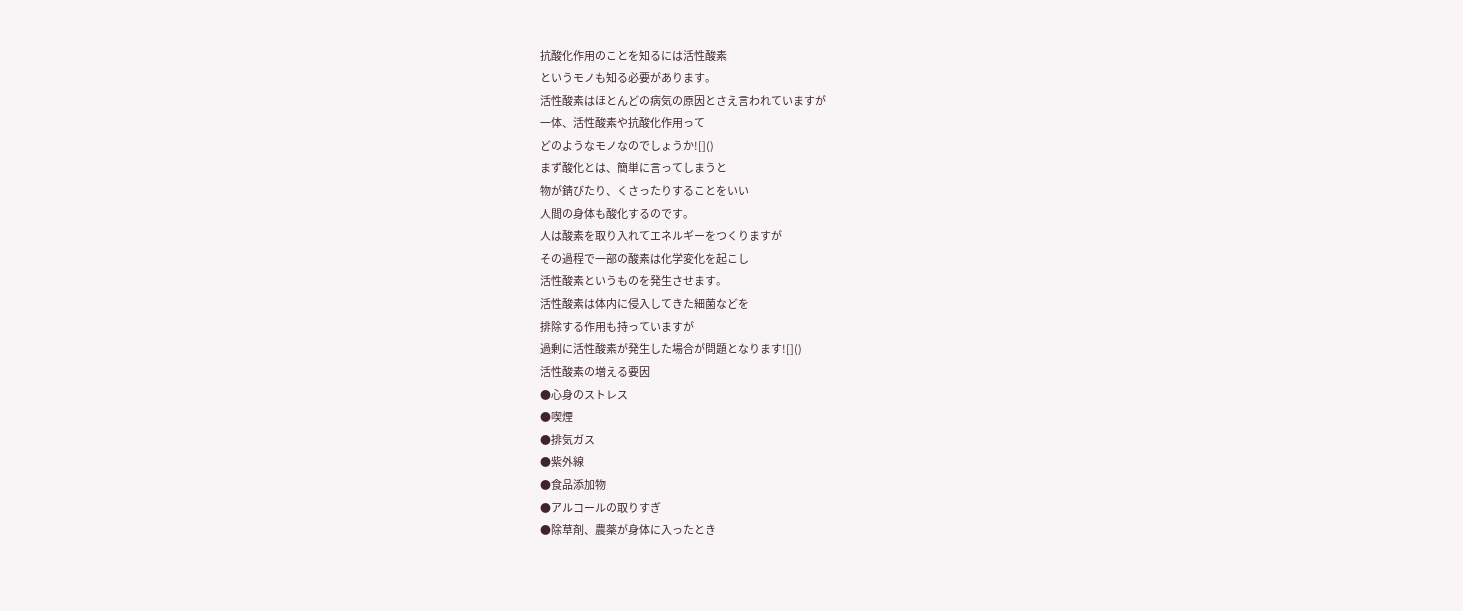抗酸化作用のことを知るには活性酸素
というモノも知る必要があります。
活性酸素はほとんどの病気の原因とさえ言われていますが
一体、活性酸素や抗酸化作用って
どのようなモノなのでしょうか![]()
まず酸化とは、簡単に言ってしまうと
物が錆びたり、くさったりすることをいい
人間の身体も酸化するのです。
人は酸素を取り入れてエネルギーをつくりますが
その過程で一部の酸素は化学変化を起こし
活性酸素というものを発生させます。
活性酸素は体内に侵入してきた細菌などを
排除する作用も持っていますが
過剰に活性酸素が発生した場合が問題となります![]()
活性酸素の増える要因
●心身のストレス
●喫煙
●排気ガス
●紫外線
●食品添加物
●アルコールの取りすぎ
●除草剤、農薬が身体に入ったとき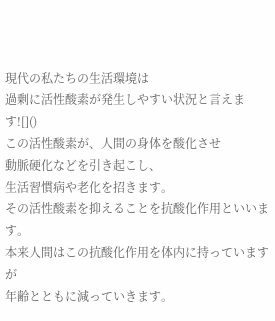現代の私たちの生活環境は
過剰に活性酸素が発生しやすい状況と言えます![]()
この活性酸素が、人間の身体を酸化させ
動脈硬化などを引き起こし、
生活習慣病や老化を招きます。
その活性酸素を抑えることを抗酸化作用といいます。
本来人間はこの抗酸化作用を体内に持っていますが
年齢とともに減っていきます。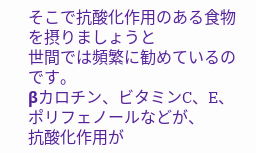そこで抗酸化作用のある食物を摂りましょうと
世間では頻繁に勧めているのです。
βカロチン、ビタミンC、E、ポリフェノールなどが、
抗酸化作用が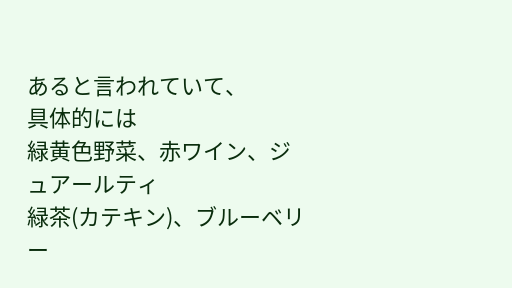あると言われていて、
具体的には
緑黄色野菜、赤ワイン、ジュアールティ
緑茶(カテキン)、ブルーベリー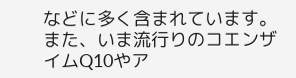などに多く含まれています。
また、いま流行りのコエンザイムQ10やア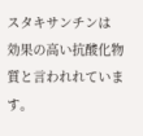スタキサンチンは
効果の高い抗酸化物質と言われれています。